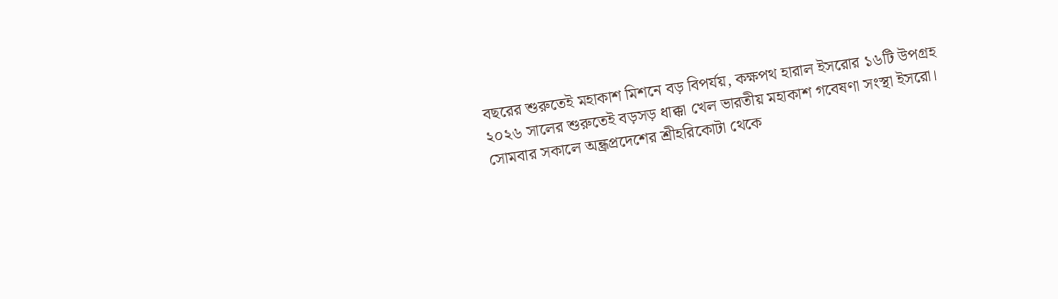বছরের শুরুতেই মহাকাশ মিশনে বড় বিপর্যয়, কক্ষপথ হারাল ইসরোর ১৬টি উপগ্রহ
২০২৬ সালের শুরুতেই বড়সড় ধাক্কা খেল ভারতীয় মহাকাশ গবেষণা সংস্থা ইসরো। সোমবার সকালে অন্ধ্রপ্রদেশের শ্রীহরিকোটা থেকে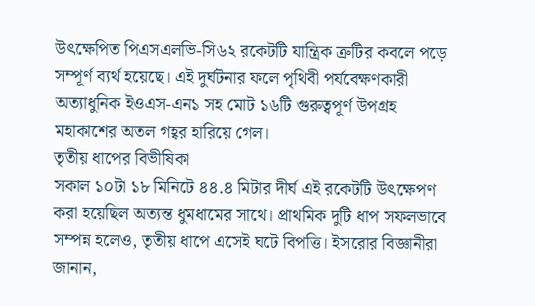উৎক্ষেপিত পিএসএলভি-সি৬২ রকেটটি যান্ত্রিক ত্রুটির কবলে পড়ে সম্পূর্ণ ব্যর্থ হয়েছে। এই দুর্ঘটনার ফলে পৃথিবী পর্যবেক্ষণকারী অত্যাধুনিক ইওএস-এন১ সহ মোট ১৬টি গুরুত্বপূর্ণ উপগ্রহ মহাকাশের অতল গহ্বর হারিয়ে গেল।
তৃতীয় ধাপের বিভীষিকা
সকাল ১০টা ১৮ মিনিটে ৪৪.৪ মিটার দীর্ঘ এই রকেটটি উৎক্ষেপণ করা হয়েছিল অত্যন্ত ধুমধামের সাথে। প্রাথমিক দুটি ধাপ সফলভাবে সম্পন্ন হলেও, তৃতীয় ধাপে এসেই ঘটে বিপত্তি। ইসরোর বিজ্ঞানীরা জানান,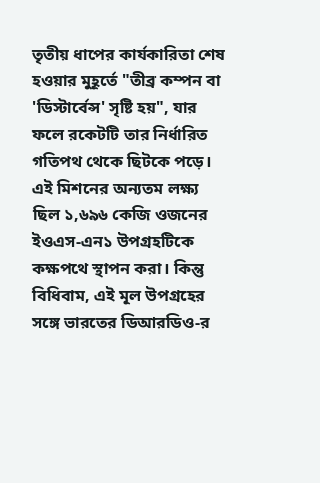তৃতীয় ধাপের কার্যকারিতা শেষ হওয়ার মুহূর্তে "তীব্র কম্পন বা 'ডিস্টার্বেন্স' সৃষ্টি হয়", যার ফলে রকেটটি তার নির্ধারিত গতিপথ থেকে ছিটকে পড়ে।
এই মিশনের অন্যতম লক্ষ্য ছিল ১,৬৯৬ কেজি ওজনের ইওএস-এন১ উপগ্রহটিকে কক্ষপথে স্থাপন করা। কিন্তু বিধিবাম, এই মূল উপগ্রহের সঙ্গে ভারতের ডিআরডিও-র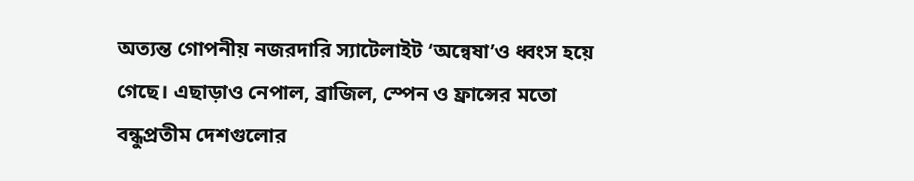অত্যন্ত গোপনীয় নজরদারি স্যাটেলাইট ‘অন্বেষা’ও ধ্বংস হয়ে গেছে। এছাড়াও নেপাল, ব্রাজিল, স্পেন ও ফ্রান্সের মতো বন্ধুপ্রতীম দেশগুলোর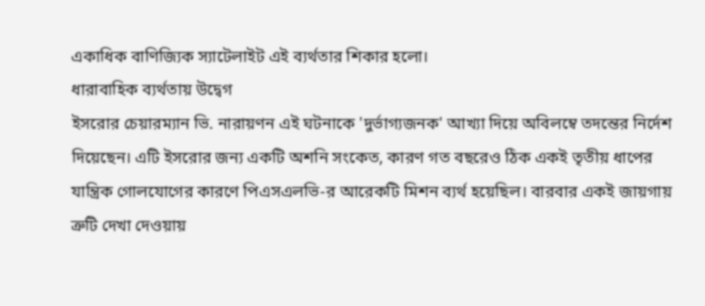একাধিক বাণিজ্যিক স্যাটেলাইট এই ব্যর্থতার শিকার হলো।
ধারাবাহিক ব্যর্থতায় উদ্বেগ
ইসরোর চেয়ারম্যান ভি. নারায়ণন এই ঘটনাকে 'দুর্ভাগ্যজনক' আখ্যা দিয়ে অবিলম্বে তদন্তের নির্দেশ দিয়েছেন। এটি ইসরোর জন্য একটি অশনি সংকেত, কারণ গত বছরেও ঠিক একই তৃতীয় ধাপের যান্ত্রিক গোলযোগের কারণে পিএসএলভি-র আরেকটি মিশন ব্যর্থ হয়েছিল। বারবার একই জায়গায় ত্রুটি দেখা দেওয়ায়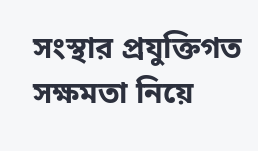সংস্থার প্রযুক্তিগত সক্ষমতা নিয়ে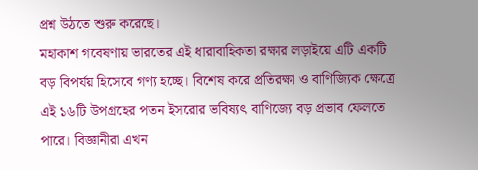প্রশ্ন উঠতে শুরু করেছে।
মহাকাশ গবেষণায় ভারতের এই ধারাবাহিকতা রক্ষার লড়াইয়ে এটি একটি বড় বিপর্যয় হিসেবে গণ্য হচ্ছে। বিশেষ করে প্রতিরক্ষা ও বাণিজ্যিক ক্ষেত্রে এই ১৬টি উপগ্রহের পতন ইসরোর ভবিষ্যৎ বাণিজ্যে বড় প্রভাব ফেলতে পারে। বিজ্ঞানীরা এখন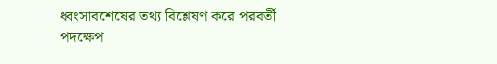ধ্বংসাবশেষের তথ্য বিশ্লেষণ করে পরবর্তী পদক্ষেপ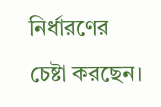নির্ধারণের চেষ্টা করছেন।